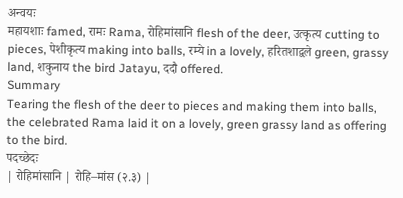अन्वयः
महायशाः famed, रामः Rama, रोहिमांसानि flesh of the deer, उत्कृत्य cutting to pieces, पेशीकृत्य making into balls, रम्ये in a lovely, हरितशाद्वले green, grassy land, शकुनाय the bird Jatayu, ददौ offered.
Summary
Tearing the flesh of the deer to pieces and making them into balls, the celebrated Rama laid it on a lovely, green grassy land as offering to the bird.
पदच्छेदः
| रोहिमांसानि | रोहि–मांस (२.३) |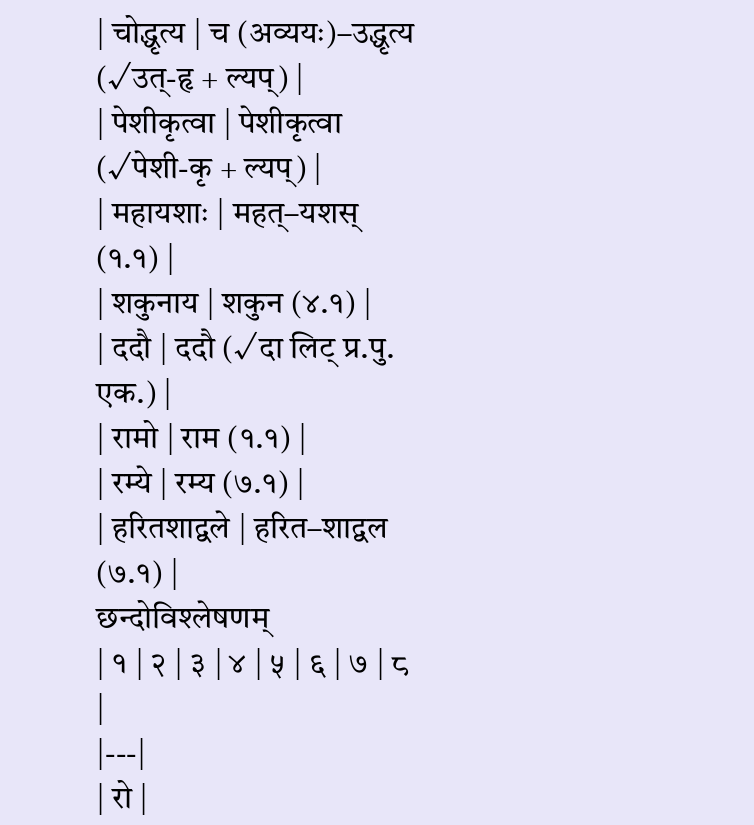| चोद्धृत्य | च (अव्ययः)–उद्धृत्य (√उत्-हृ + ल्यप्) |
| पेशीकृत्वा | पेशीकृत्वा (√पेशी-कृ + ल्यप्) |
| महायशाः | महत्–यशस् (१.१) |
| शकुनाय | शकुन (४.१) |
| ददौ | ददौ (√दा लिट् प्र.पु. एक.) |
| रामो | राम (१.१) |
| रम्ये | रम्य (७.१) |
| हरितशाद्वले | हरित–शाद्वल (७.१) |
छन्दोविश्लेषणम्
| १ | २ | ३ | ४ | ५ | ६ | ७ | ८ |
|---|
| रो |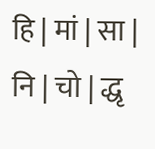हि | मां | सा | नि | चो | द्धृ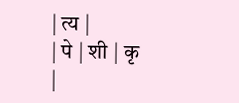| त्य |
| पे | शी | कृ |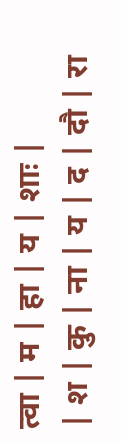त्वा | म | हा | य | शाः |
| श | कु | ना | य | द | दौ | रा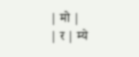| मो |
| र | म्ये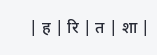| ह | रि | त | शा |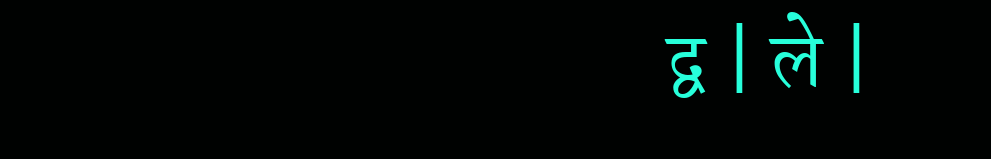द्व | ले |